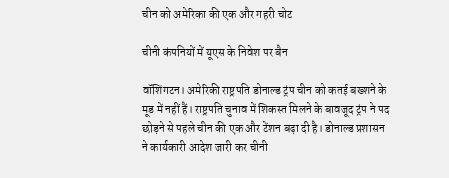चीन को अमेरिका की एक और गहरी चोट

चीनी कंपनियों में यूएस के निवेश पर बैन

वॉशिंगटन। अमेरिकी राष्ट्रपति डोनाल्ड ट्रंप चीन को कतई बख्शने के मूड में नहीं हैं। राष्ट्रपति चुनाव में शिकस्त मिलने के बावजूद ट्रंप ने पद छोड़ने से पहले चीन की एक और टेंशन बढ़ा दी है। डोनाल्ड प्रशासन ने कार्यकारी आदेश जारी कर चीनी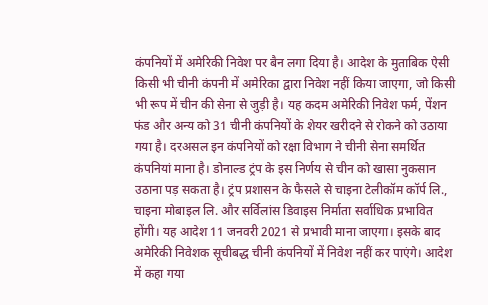कंपनियों में अमेरिकी निवेश पर बैन लगा दिया है। आदेश के मुताबिक ऐसी किसी भी चीनी कंपनी में अमेरिका द्वारा निवेश नहीं किया जाएगा, जो किसी भी रूप में चीन की सेना से जुड़ी है। यह कदम अमेरिकी निवेश फर्म, पेंशन फंड और अन्य को 31 चीनी कंपनियों के शेयर खरीदने से रोकने को उठाया गया है। दरअसल इन कंपनियों को रक्षा विभाग ने चीनी सेना समर्थित कंपनियां माना है। डोनाल्ड ट्रंप के इस निर्णय से चीन को खासा नुकसान उठाना पड़ सकता है। ट्रंप प्रशासन के फैसले से चाइना टेलीकॉम कॉर्प लि., चाइना मोबाइल लि. और सर्विलांस डिवाइस निर्माता सर्वाधिक प्रभावित होंगी। यह आदेश 11 जनवरी 2021 से प्रभावी माना जाएगा। इसके बाद अमेरिकी निवेशक सूचीबद्ध चीनी कंपनियों में निवेश नहीं कर पाएंगे। आदेश में कहा गया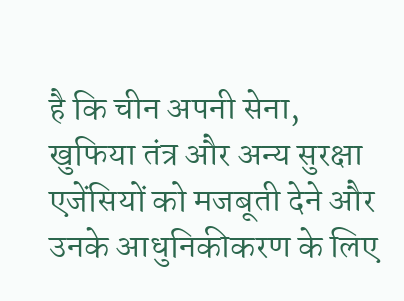है कि चीन अपनी सेना, खुफिया तंत्र और अन्य सुरक्षा एजेंसियों को मजबूती देने और उनके आधुनिकीकरण के लिए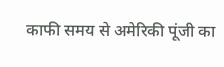काफी समय से अमेरिकी पूंजी का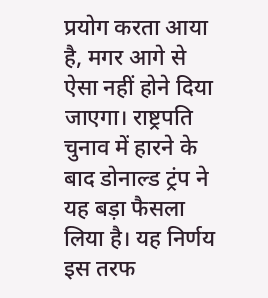प्रयोग करता आया है, मगर आगे से ऐसा नहीं होने दिया जाएगा। राष्ट्रपति चुनाव में हारने के बाद डोनाल्ड ट्रंप ने यह बड़ा फैसला लिया है। यह निर्णय इस तरफ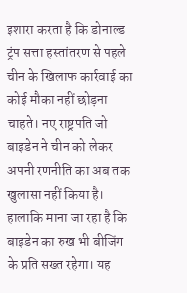इशारा करता है कि डोनाल्ड ट्रंप सत्ता हस्तांतरण से पहले चीन के खिलाफ कार्रवाई का कोई मौका नहीं छोड़ना चाहते। नए राष्ट्रपति जो बाइडेन ने चीन को लेकर अपनी रणनीति का अब तक खुलासा नहीं किया है। हालाकि माना जा रहा है कि बाइडेन का रुख भी बीजिंग के प्रति सख्त रहेगा। यह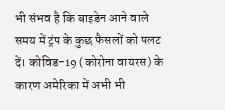भी संभव है कि बाइडेन आने वाले समय में ट्रंप के कुछ फैसलों को पलट दें। कोविड-19 (कोरोना वायरस) के कारण अमेरिका में अभी भी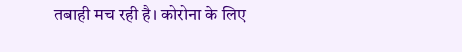तबाही मच रही है। कोरोना के लिए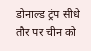डोनाल्ड ट्रंप सीधे तौर पर चीन को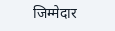जिम्मेदार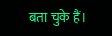बता चुके हैं।